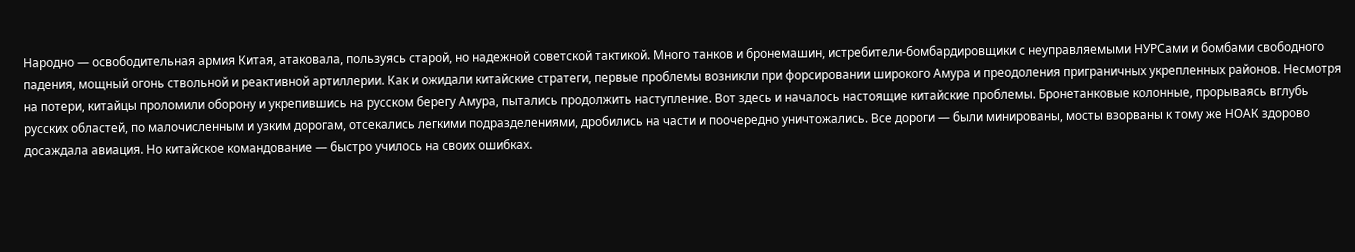Народно — освободительная армия Китая, атаковала, пользуясь старой, но надежной советской тактикой. Много танков и бронемашин, истребители-бомбардировщики с неуправляемыми НУРСами и бомбами свободного падения, мощный огонь ствольной и реактивной артиллерии. Как и ожидали китайские стратеги, первые проблемы возникли при форсировании широкого Амура и преодоления приграничных укрепленных районов. Несмотря на потери, китайцы проломили оборону и укрепившись на русском берегу Амура, пытались продолжить наступление. Вот здесь и началось настоящие китайские проблемы. Бронетанковые колонные, прорываясь вглубь русских областей, по малочисленным и узким дорогам, отсекались легкими подразделениями, дробились на части и поочередно уничтожались. Все дороги — были минированы, мосты взорваны к тому же НОАК здорово досаждала авиация. Но китайское командование — быстро училось на своих ошибках.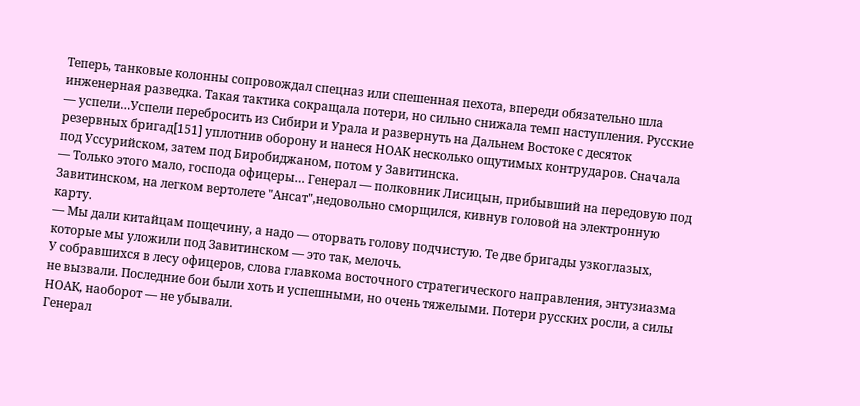Теперь, танковые колонны сопровождал спецназ или спешенная пехота, впереди обязательно шла инженерная разведка. Такая тактика сокращала потери, но сильно снижала темп наступления. Русские — успели…Успели перебросить из Сибири и Урала и развернуть на Дальнем Востоке с десяток резервных бригад[151] уплотнив оборону и нанеся НОАК несколько ощутимых контрударов. Сначала под Уссурийском, затем под Биробиджаном, потом у Завитинска.
— Только этого мало, господа офицеры… Генерал — полковник Лисицын, прибывший на передовую под Завитинском, на легком вертолете "Ансат",недовольно сморщился, кивнув головой на электронную карту.
— Мы дали китайцам пощечину, а надо — оторвать голову подчистую. Те две бригады узкоглазых, которые мы уложили под Завитинском — это так, мелочь.
У собравшихся в лесу офицеров, слова главкома восточного стратегического направления, энтузиазма не вызвали. Последние бои были хоть и успешными, но очень тяжелыми. Потери русских росли, а силы НОАК, наоборот — не убывали.
Генерал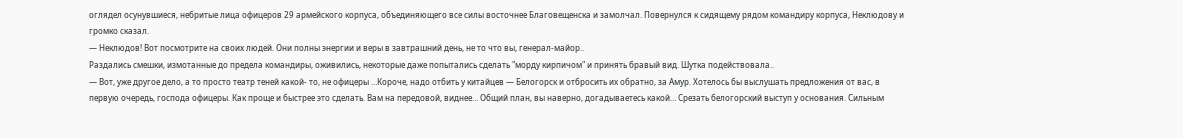оглядел осунувшиеся, небритые лица офицеров 29 армейского корпуса, объединяющего все силы восточнее Благовещенска и замолчал. Повернулся к сидящему рядом командиру корпуса, Неклюдову и громко сказал.
— Неклюдов! Вот посмотрите на своих людей. Они полны энергии и веры в завтрашний день, не то что вы, генерал-майор..
Раздались смешки, измотанные до предела командиры, оживились, некоторые даже попытались сделать "морду кирпичом" и принять бравый вид. Шутка подействовала..
— Вот, уже другое дело, а то просто театр теней какой- то, не офицеры …Короче, надо отбить у китайцев — Белогорск и отбросить их обратно, за Амур. Хотелось бы выслушать предложения от вас, в первую очередь, господа офицеры. Как проще и быстрее это сделать. Вам на передовой, виднее… Общий план, вы наверно, догадываетесь какой… Срезать белогорский выступ у основания. Сильным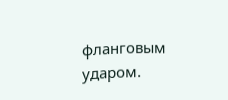фланговым ударом.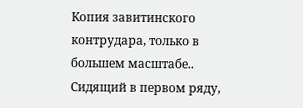Копия завитинского контрудара, только в большем масштабе..
Сидящий в первом ряду,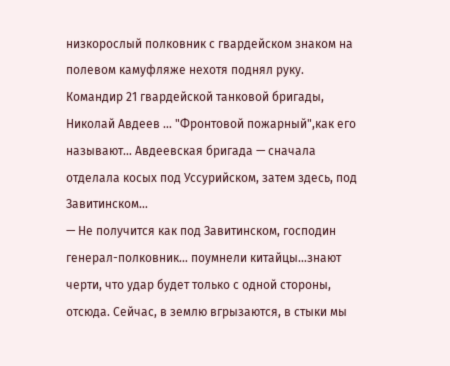низкорослый полковник с гвардейском знаком на полевом камуфляже нехотя поднял руку. Командир 21 гвардейской танковой бригады, Николай Авдеев … "Фронтовой пожарный",как его называют… Авдеевская бригада — сначала отделала косых под Уссурийском, затем здесь, под Завитинском…
— Не получится как под Завитинском, господин генерал-полковник… поумнели китайцы…знают черти, что удар будет только с одной стороны, отсюда. Сейчас, в землю вгрызаются, в стыки мы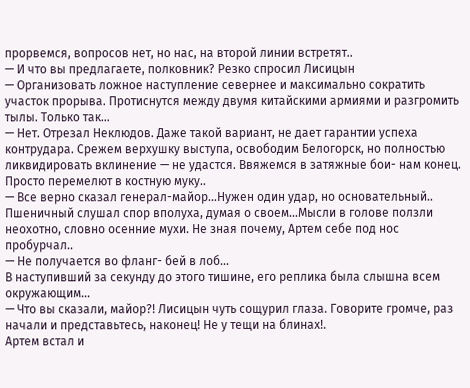прорвемся, вопросов нет, но нас, на второй линии встретят..
— И что вы предлагаете, полковник? Резко спросил Лисицын
— Организовать ложное наступление севернее и максимально сократить участок прорыва. Протиснутся между двумя китайскими армиями и разгромить тылы. Только так…
— Нет. Отрезал Неклюдов. Даже такой вариант, не дает гарантии успеха контрудара. Срежем верхушку выступа, освободим Белогорск, но полностью ликвидировать вклинение — не удастся. Ввяжемся в затяжные бои- нам конец. Просто перемелют в костную муку..
— Все верно сказал генерал-майор…Нужен один удар, но основательный..
Пшеничный слушал спор вполуха, думая о своем…Мысли в голове ползли неохотно, словно осенние мухи. Не зная почему, Артем себе под нос пробурчал..
— Не получается во фланг- бей в лоб…
В наступивший за секунду до этого тишине, его реплика была слышна всем окружающим…
— Что вы сказали, майор?! Лисицын чуть сощурил глаза. Говорите громче, раз начали и представьтесь, наконец! Не у тещи на блинах!.
Артем встал и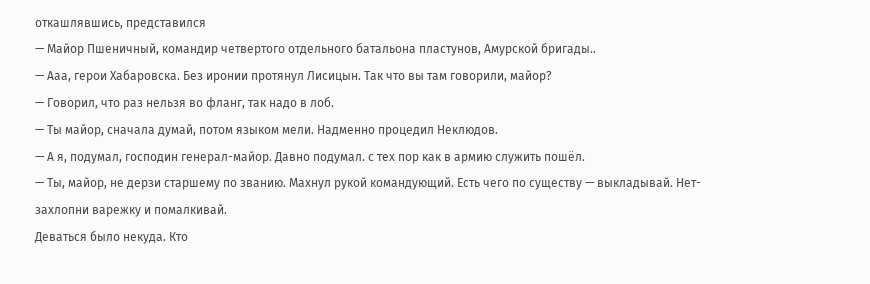откашлявшись, представился
— Майор Пшеничный, командир четвертого отдельного батальона пластунов, Амурской бригады..
— Ааа, герои Хабаровска. Без иронии протянул Лисицын. Так что вы там говорили, майор?
— Говорил, что раз нельзя во фланг, так надо в лоб.
— Ты майор, сначала думай, потом языком мели. Надменно процедил Неклюдов.
— А я, подумал, господин генерал-майор. Давно подумал. с тех пор как в армию служить пошёл.
— Ты, майор, не дерзи старшему по званию. Махнул рукой командующий. Есть чего по существу — выкладывай. Нет- захлопни варежку и помалкивай.
Деваться было некуда. Кто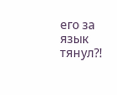его за язык тянул?!